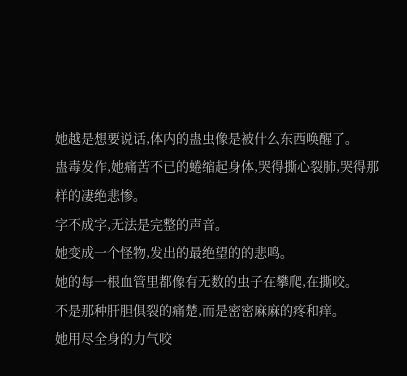她越是想要说话,体内的蛊虫像是被什么东西唤醒了。
蛊毒发作,她痛苦不已的蜷缩起身体,哭得撕心裂肺,哭得那样的凄绝悲惨。
字不成字,无法是完整的声音。
她变成一个怪物,发出的最绝望的的悲鸣。
她的每一根血管里都像有无数的虫子在攀爬,在撕咬。
不是那种肝胆俱裂的痛楚,而是密密麻麻的疼和痒。
她用尽全身的力气咬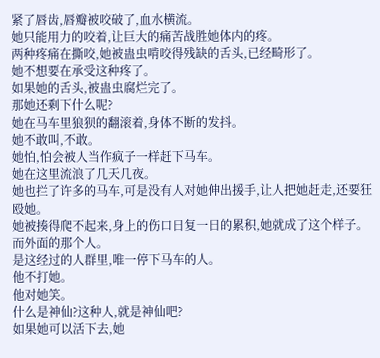紧了唇齿,唇瓣被咬破了,血水横流。
她只能用力的咬着,让巨大的痛苦战胜她体内的疼。
两种疼痛在撕咬,她被蛊虫啃咬得残缺的舌头,已经畸形了。
她不想要在承受这种疼了。
如果她的舌头,被蛊虫腐烂完了。
那她还剩下什么呢?
她在马车里狼狈的翻滚着,身体不断的发抖。
她不敢叫,不敢。
她怕,怕会被人当作疯子一样赶下马车。
她在这里流浪了几天几夜。
她也拦了许多的马车,可是没有人对她伸出援手,让人把她赶走,还要狂殴她。
她被揍得爬不起来,身上的伤口日复一日的累积,她就成了这个样子。
而外面的那个人。
是这经过的人群里,唯一停下马车的人。
他不打她。
他对她笑。
什么是神仙?这种人,就是神仙吧?
如果她可以活下去,她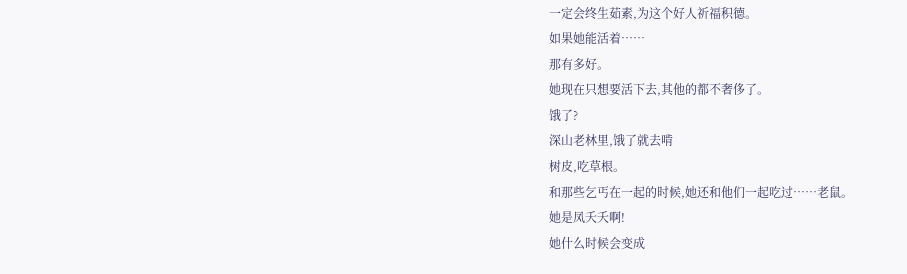一定会终生茹素,为这个好人祈福积德。
如果她能活着……
那有多好。
她现在只想要活下去,其他的都不奢侈了。
饿了?
深山老林里,饿了就去啃
树皮,吃草根。
和那些乞丐在一起的时候,她还和他们一起吃过……老鼠。
她是凤夭夭啊!
她什么时候会变成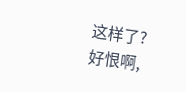这样了?
好恨啊,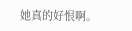她真的好恨啊。